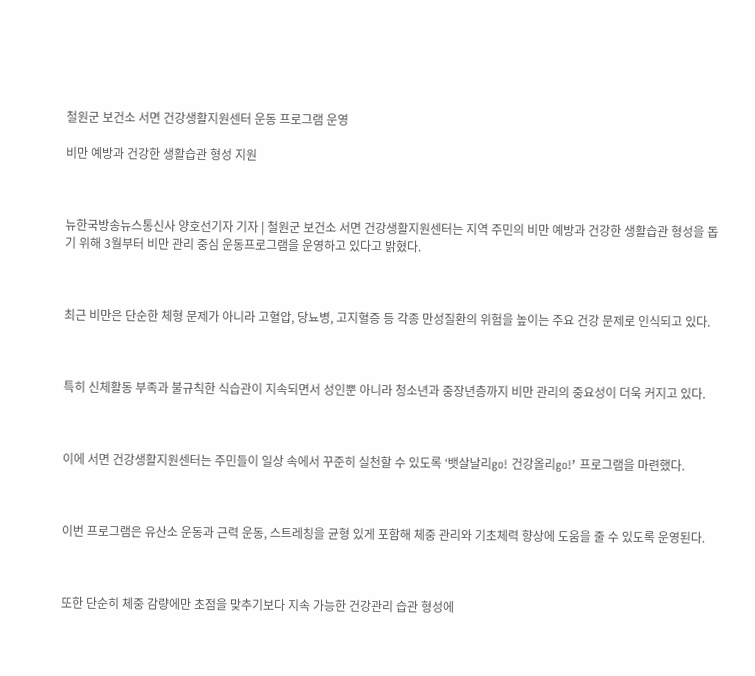철원군 보건소 서면 건강생활지원센터 운동 프로그램 운영

비만 예방과 건강한 생활습관 형성 지원



뉴한국방송뉴스통신사 양호선기자 기자 | 철원군 보건소 서면 건강생활지원센터는 지역 주민의 비만 예방과 건강한 생활습관 형성을 돕기 위해 3월부터 비만 관리 중심 운동프로그램을 운영하고 있다고 밝혔다.



최근 비만은 단순한 체형 문제가 아니라 고혈압, 당뇨병, 고지혈증 등 각종 만성질환의 위험을 높이는 주요 건강 문제로 인식되고 있다.



특히 신체활동 부족과 불규칙한 식습관이 지속되면서 성인뿐 아니라 청소년과 중장년층까지 비만 관리의 중요성이 더욱 커지고 있다.



이에 서면 건강생활지원센터는 주민들이 일상 속에서 꾸준히 실천할 수 있도록 ‘뱃살날리go! 건강올리go!’ 프로그램을 마련했다.



이번 프로그램은 유산소 운동과 근력 운동, 스트레칭을 균형 있게 포함해 체중 관리와 기초체력 향상에 도움을 줄 수 있도록 운영된다.



또한 단순히 체중 감량에만 초점을 맞추기보다 지속 가능한 건강관리 습관 형성에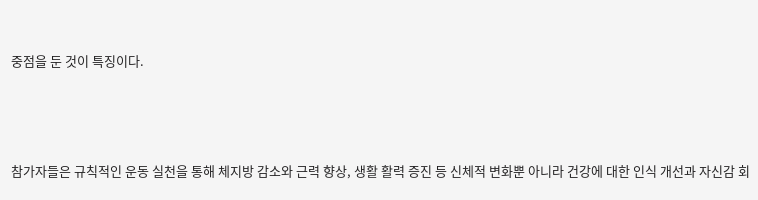중점을 둔 것이 특징이다.



참가자들은 규칙적인 운동 실천을 통해 체지방 감소와 근력 향상, 생활 활력 증진 등 신체적 변화뿐 아니라 건강에 대한 인식 개선과 자신감 회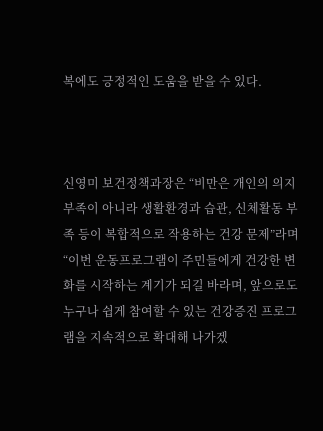복에도 긍정적인 도움을 받을 수 있다.



신영미 보건정책과장은 “비만은 개인의 의지 부족이 아니라 생활환경과 습관, 신체활동 부족 등이 복합적으로 작용하는 건강 문제”라며 “이번 운동프로그램이 주민들에게 건강한 변화를 시작하는 계기가 되길 바라며, 앞으로도 누구나 쉽게 참여할 수 있는 건강증진 프로그램을 지속적으로 확대해 나가겠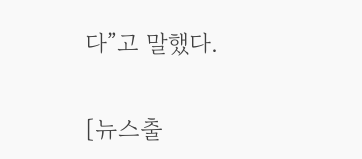다”고 말했다.


[뉴스출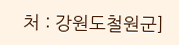처 : 강원도철원군]